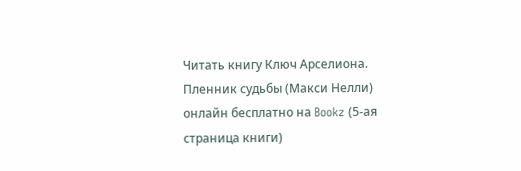Читать книгу Ключ Арселиона. Пленник судьбы (Макси Нелли) онлайн бесплатно на Bookz (5-ая страница книги)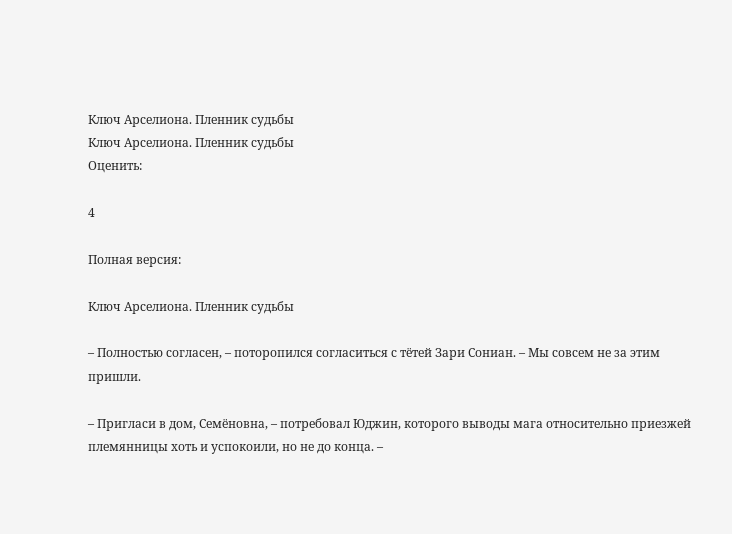Ключ Арселиона. Пленник судьбы
Ключ Арселиона. Пленник судьбы
Оценить:

4

Полная версия:

Ключ Арселиона. Пленник судьбы

– Полностью согласен, – поторопился согласиться с тётей Зари Сониан. – Мы совсем не за этим пришли.

– Пригласи в дом, Семёновна, – потребовал Юджин, которого выводы мага относительно приезжей племянницы хоть и успокоили, но не до конца. –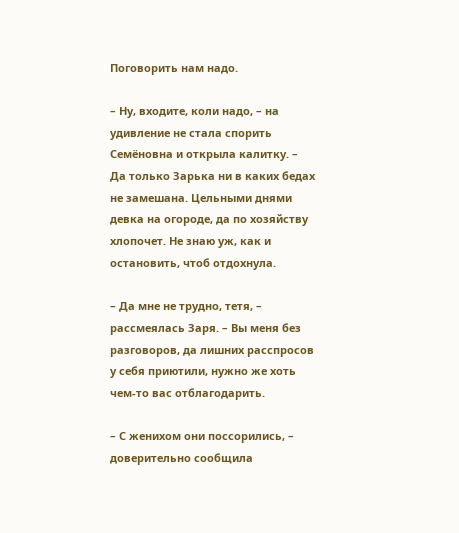Поговорить нам надо.

– Ну, входите, коли надо, – на удивление не стала спорить Семёновна и открыла калитку. – Да только Зарька ни в каких бедах не замешана. Цельными днями девка на огороде, да по хозяйству хлопочет. Не знаю уж, как и остановить, чтоб отдохнула.

– Да мне не трудно, тетя, – рассмеялась Заря. – Вы меня без разговоров, да лишних расспросов у себя приютили, нужно же хоть чем-то вас отблагодарить.

– С женихом они поссорились, – доверительно сообщила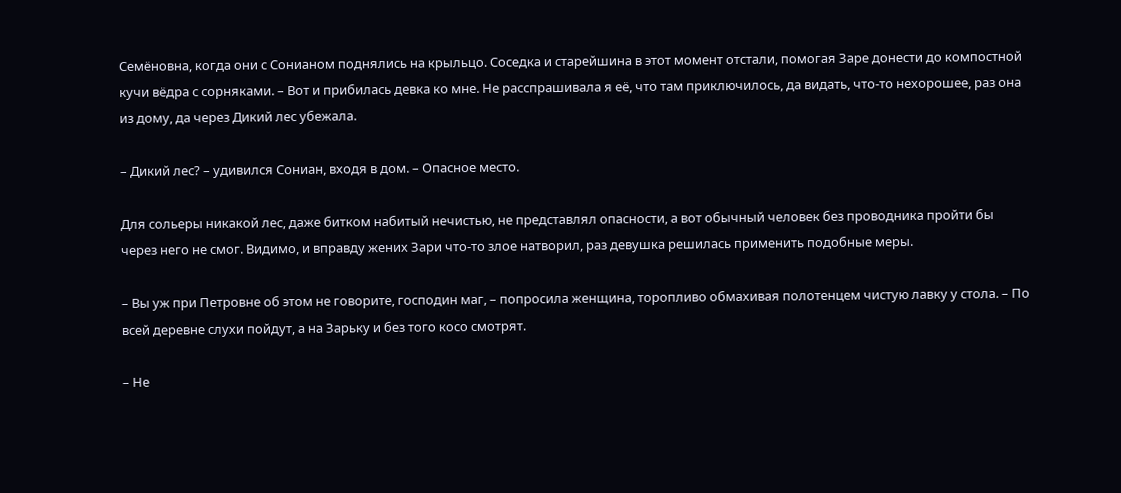Семёновна, когда они с Сонианом поднялись на крыльцо. Соседка и старейшина в этот момент отстали, помогая Заре донести до компостной кучи вёдра с сорняками. – Вот и прибилась девка ко мне. Не расспрашивала я её, что там приключилось, да видать, что-то нехорошее, раз она из дому, да через Дикий лес убежала.

– Дикий лес? – удивился Сониан, входя в дом. – Опасное место.

Для сольеры никакой лес, даже битком набитый нечистью, не представлял опасности, а вот обычный человек без проводника пройти бы через него не смог. Видимо, и вправду жених Зари что-то злое натворил, раз девушка решилась применить подобные меры.

– Вы уж при Петровне об этом не говорите, господин маг, – попросила женщина, торопливо обмахивая полотенцем чистую лавку у стола. – По всей деревне слухи пойдут, а на Зарьку и без того косо смотрят.

– Не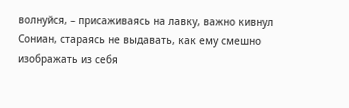волнуйся, – присаживаясь на лавку, важно кивнул Сониан, стараясь не выдавать, как ему смешно изображать из себя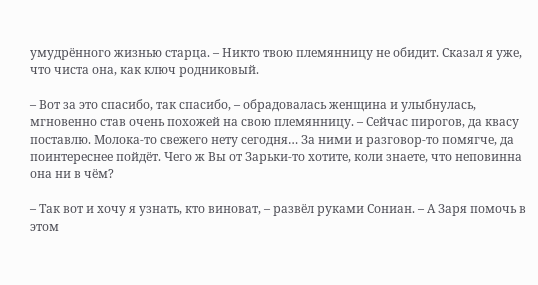умудрённого жизнью старца. – Никто твою племянницу не обидит. Сказал я уже, что чиста она, как ключ родниковый.

– Вот за это спасибо, так спасибо, – обрадовалась женщина и улыбнулась, мгновенно став очень похожей на свою племянницу. – Сейчас пирогов, да квасу поставлю. Молока-то свежего нету сегодня… За ними и разговор-то помягче, да поинтереснее пойдёт. Чего ж Вы от Зарьки-то хотите, коли знаете, что неповинна она ни в чём?

– Так вот и хочу я узнать, кто виноват, – развёл руками Сониан. – А Заря помочь в этом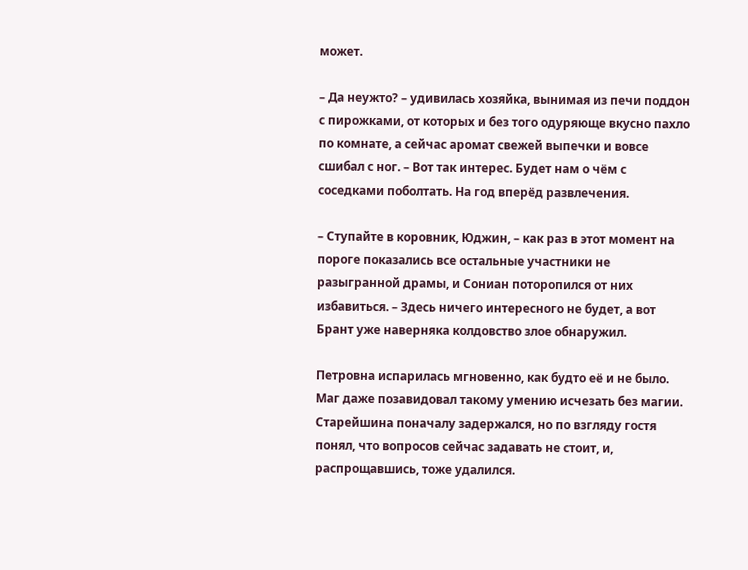может.

– Да неужто? – удивилась хозяйка, вынимая из печи поддон с пирожками, от которых и без того одуряюще вкусно пахло по комнате, а сейчас аромат свежей выпечки и вовсе сшибал с ног. – Вот так интерес. Будет нам о чём с соседками поболтать. На год вперёд развлечения.

– Ступайте в коровник, Юджин, – как раз в этот момент на пороге показались все остальные участники не разыгранной драмы, и Сониан поторопился от них избавиться. – Здесь ничего интересного не будет, а вот Брант уже наверняка колдовство злое обнаружил.

Петровна испарилась мгновенно, как будто её и не было. Маг даже позавидовал такому умению исчезать без магии. Старейшина поначалу задержался, но по взгляду гостя понял, что вопросов сейчас задавать не стоит, и, распрощавшись, тоже удалился.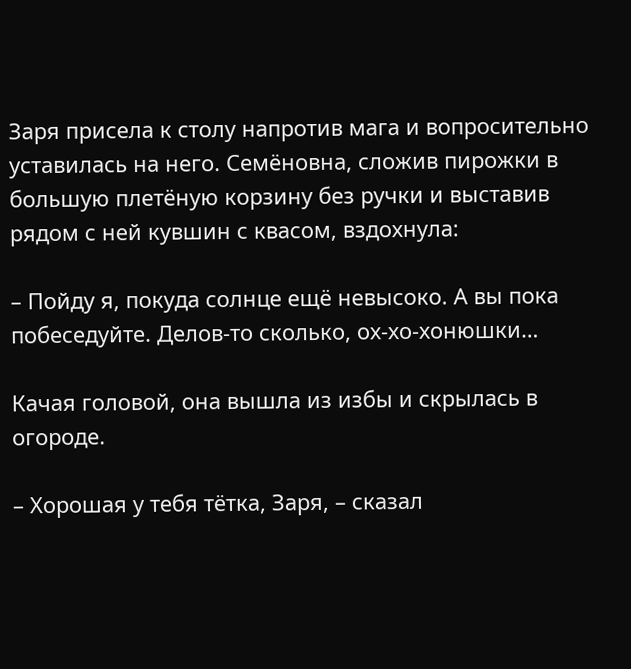Заря присела к столу напротив мага и вопросительно уставилась на него. Семёновна, сложив пирожки в большую плетёную корзину без ручки и выставив рядом с ней кувшин с квасом, вздохнула:

– Пойду я, покуда солнце ещё невысоко. А вы пока побеседуйте. Делов-то сколько, ох-хо-хонюшки…

Качая головой, она вышла из избы и скрылась в огороде.

– Хорошая у тебя тётка, Заря, – сказал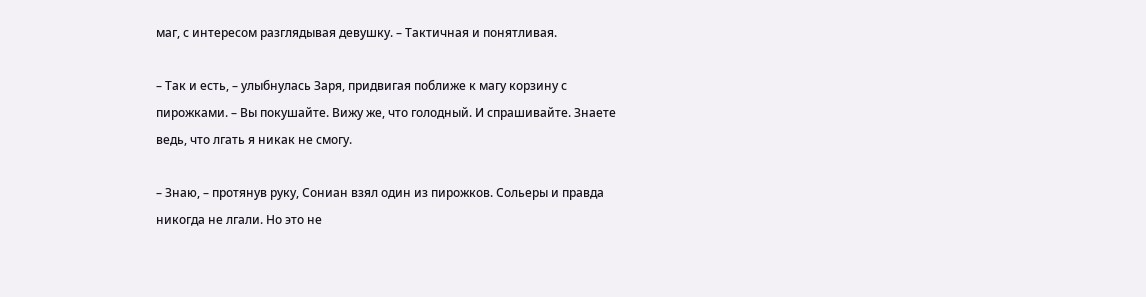маг, с интересом разглядывая девушку. – Тактичная и понятливая.

– Так и есть, – улыбнулась Заря, придвигая поближе к магу корзину с пирожками. – Вы покушайте. Вижу же, что голодный. И спрашивайте. Знаете ведь, что лгать я никак не смогу.

– Знаю, – протянув руку, Сониан взял один из пирожков. Сольеры и правда никогда не лгали. Но это не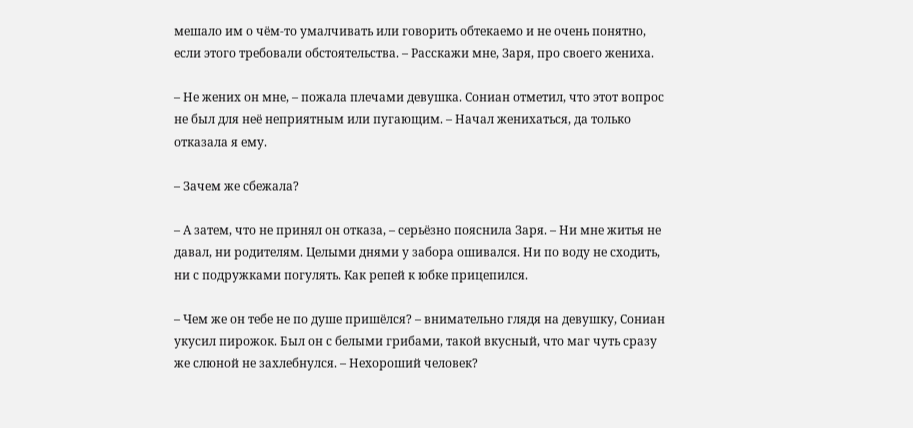мешало им о чём-то умалчивать или говорить обтекаемо и не очень понятно, если этого требовали обстоятельства. – Расскажи мне, Заря, про своего жениха.

– Не жених он мне, – пожала плечами девушка. Сониан отметил, что этот вопрос не был для неё неприятным или пугающим. – Начал женихаться, да только отказала я ему.

– Зачем же сбежала?

– А затем, что не принял он отказа, – серьёзно пояснила Заря. – Ни мне житья не давал, ни родителям. Целыми днями у забора ошивался. Ни по воду не сходить, ни с подружками погулять. Как репей к юбке прицепился.

– Чем же он тебе не по душе пришёлся? – внимательно глядя на девушку, Сониан укусил пирожок. Был он с белыми грибами, такой вкусный, что маг чуть сразу же слюной не захлебнулся. – Нехороший человек?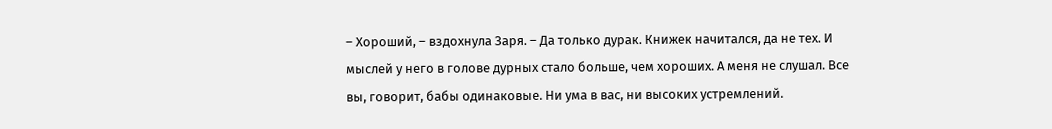– Хороший, – вздохнула Заря. – Да только дурак. Книжек начитался, да не тех. И мыслей у него в голове дурных стало больше, чем хороших. А меня не слушал. Все вы, говорит, бабы одинаковые. Ни ума в вас, ни высоких устремлений.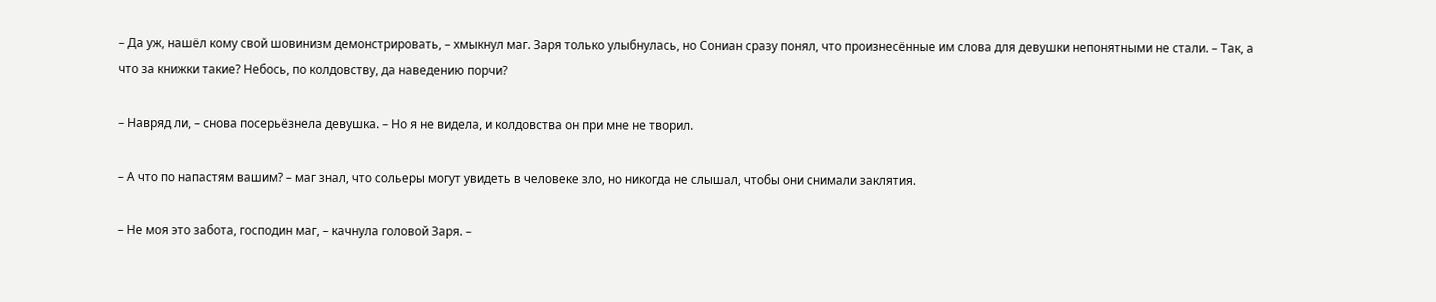– Да уж, нашёл кому свой шовинизм демонстрировать, – хмыкнул маг. Заря только улыбнулась, но Сониан сразу понял, что произнесённые им слова для девушки непонятными не стали. – Так, а что за книжки такие? Небось, по колдовству, да наведению порчи?

– Навряд ли, – снова посерьёзнела девушка. – Но я не видела, и колдовства он при мне не творил.

– А что по напастям вашим? – маг знал, что сольеры могут увидеть в человеке зло, но никогда не слышал, чтобы они снимали заклятия.

– Не моя это забота, господин маг, – качнула головой Заря. –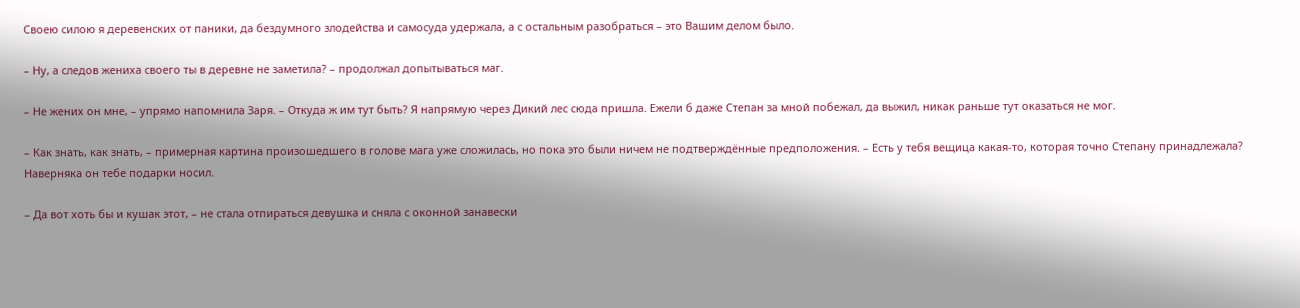Своею силою я деревенских от паники, да бездумного злодейства и самосуда удержала, а с остальным разобраться – это Вашим делом было.

– Ну, а следов жениха своего ты в деревне не заметила? – продолжал допытываться маг.

– Не жених он мне, – упрямо напомнила Заря. – Откуда ж им тут быть? Я напрямую через Дикий лес сюда пришла. Ежели б даже Степан за мной побежал, да выжил, никак раньше тут оказаться не мог.

– Как знать, как знать, – примерная картина произошедшего в голове мага уже сложилась, но пока это были ничем не подтверждённые предположения. – Есть у тебя вещица какая-то, которая точно Степану принадлежала? Наверняка он тебе подарки носил.

– Да вот хоть бы и кушак этот, – не стала отпираться девушка и сняла с оконной занавески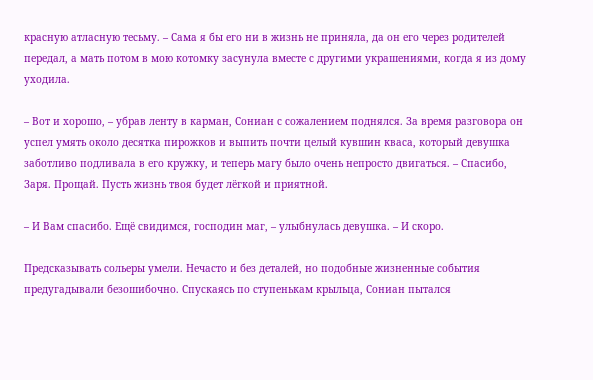красную атласную тесьму. – Сама я бы его ни в жизнь не приняла, да он его через родителей передал, а мать потом в мою котомку засунула вместе с другими украшениями, когда я из дому уходила.

– Вот и хорошо, – убрав ленту в карман, Сониан с сожалением поднялся. За время разговора он успел умять около десятка пирожков и выпить почти целый кувшин кваса, который девушка заботливо подливала в его кружку, и теперь магу было очень непросто двигаться. – Спасибо, Заря. Прощай. Пусть жизнь твоя будет лёгкой и приятной.

– И Вам спасибо. Ещё свидимся, господин маг, – улыбнулась девушка. – И скоро.

Предсказывать сольеры умели. Нечасто и без деталей, но подобные жизненные события предугадывали безошибочно. Спускаясь по ступенькам крыльца, Сониан пытался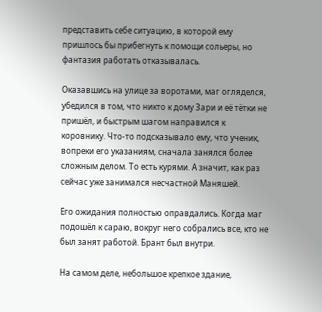представить себе ситуацию, в которой ему пришлось бы прибегнуть к помощи сольеры, но фантазия работать отказывалась.

Оказавшись на улице за воротами, маг огляделся, убедился в том, что никто к дому Зари и её тётки не пришёл, и быстрым шагом направился к коровнику. Что-то подсказывало ему, что ученик, вопреки его указаниям, сначала занялся более сложным делом. То есть курями. А значит, как раз сейчас уже занимался несчастной Маняшей.

Его ожидания полностью оправдались. Когда маг подошёл к сараю, вокруг него собрались все, кто не был занят работой. Брант был внутри.

На самом деле, небольшое крепкое здание,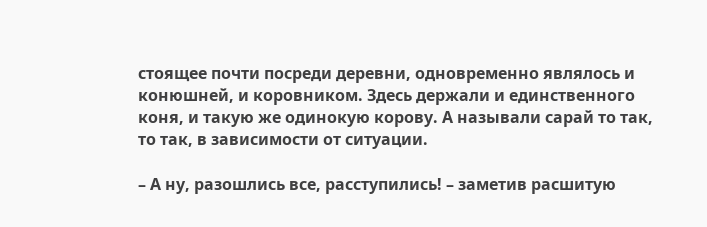стоящее почти посреди деревни, одновременно являлось и конюшней, и коровником. Здесь держали и единственного коня, и такую же одинокую корову. А называли сарай то так, то так, в зависимости от ситуации.

– А ну, разошлись все, расступились! – заметив расшитую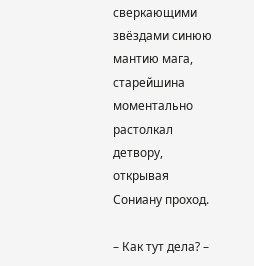сверкающими звёздами синюю мантию мага, старейшина моментально растолкал детвору, открывая Сониану проход.

– Как тут дела? –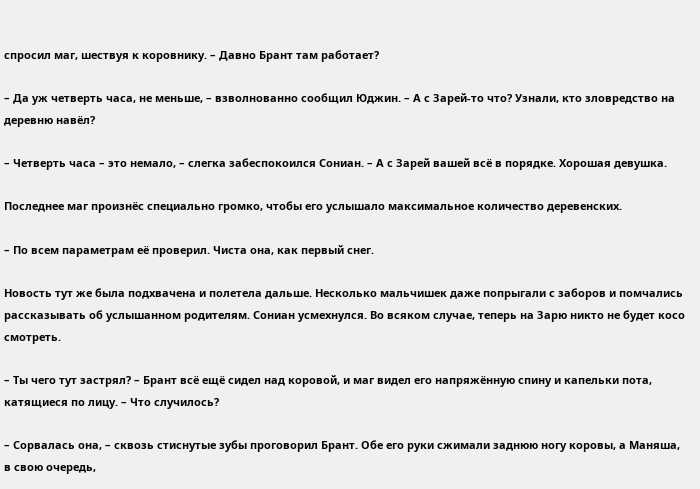спросил маг, шествуя к коровнику. – Давно Брант там работает?

– Да уж четверть часа, не меньше, – взволнованно сообщил Юджин. – А с Зарей-то что? Узнали, кто зловредство на деревню навёл?

– Четверть часа – это немало, – слегка забеспокоился Сониан. – А с Зарей вашей всё в порядке. Хорошая девушка.

Последнее маг произнёс специально громко, чтобы его услышало максимальное количество деревенских.

– По всем параметрам её проверил. Чиста она, как первый снег.

Новость тут же была подхвачена и полетела дальше. Несколько мальчишек даже попрыгали с заборов и помчались рассказывать об услышанном родителям. Сониан усмехнулся. Во всяком случае, теперь на Зарю никто не будет косо смотреть.

– Ты чего тут застрял? – Брант всё ещё сидел над коровой, и маг видел его напряжённую спину и капельки пота, катящиеся по лицу. – Что случилось?

– Сорвалась она, – сквозь стиснутые зубы проговорил Брант. Обе его руки сжимали заднюю ногу коровы, а Маняша, в свою очередь,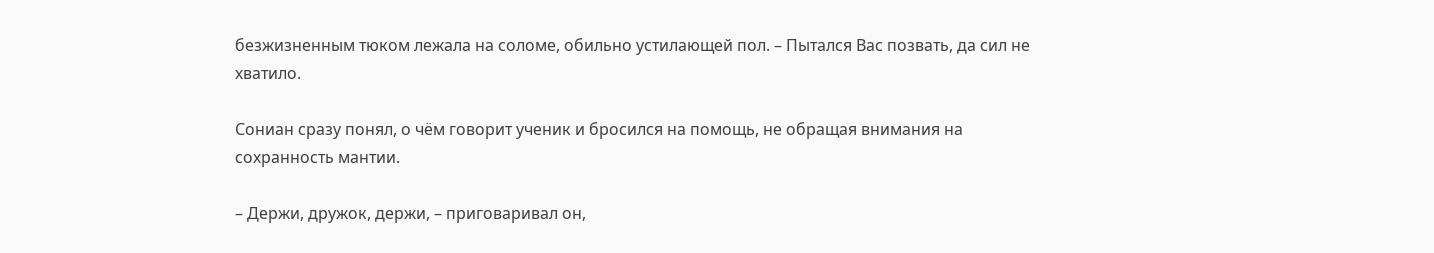безжизненным тюком лежала на соломе, обильно устилающей пол. – Пытался Вас позвать, да сил не хватило.

Сониан сразу понял, о чём говорит ученик и бросился на помощь, не обращая внимания на сохранность мантии.

– Держи, дружок, держи, – приговаривал он,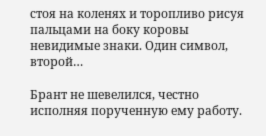стоя на коленях и торопливо рисуя пальцами на боку коровы невидимые знаки. Один символ, второй…

Брант не шевелился, честно исполняя порученную ему работу.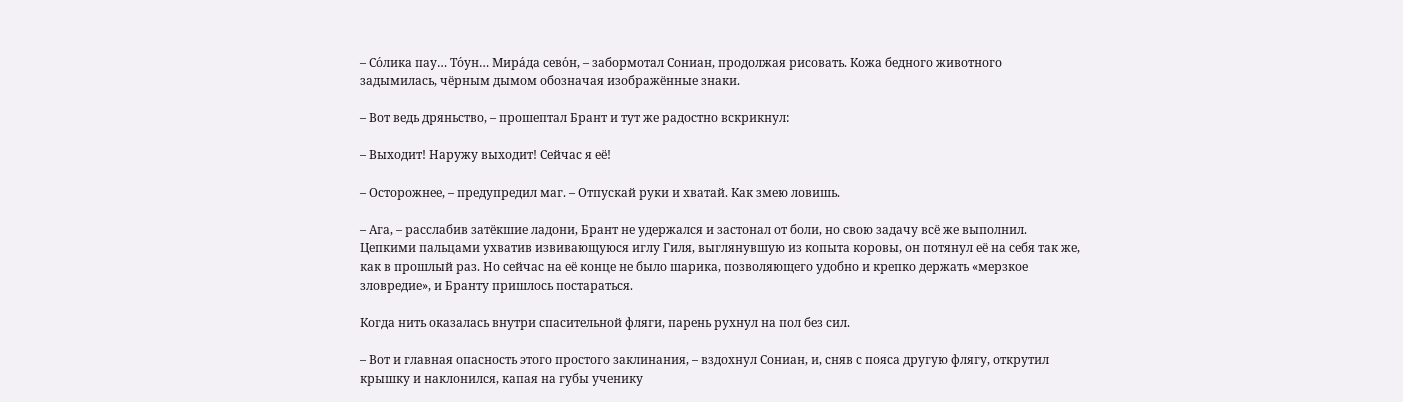– Со́лика пау… То́ун… Мира́да сево́н, – забормотал Сониан, продолжая рисовать. Кожа бедного животного задымилась, чёрным дымом обозначая изображённые знаки.

– Вот ведь дряньство, – прошептал Брант и тут же радостно вскрикнул:

– Выходит! Наружу выходит! Сейчас я её!

– Осторожнее, – предупредил маг. – Отпускай руки и хватай. Как змею ловишь.

– Ага, – расслабив затёкшие ладони, Брант не удержался и застонал от боли, но свою задачу всё же выполнил. Цепкими пальцами ухватив извивающуюся иглу Гиля, выглянувшую из копыта коровы, он потянул её на себя так же, как в прошлый раз. Но сейчас на её конце не было шарика, позволяющего удобно и крепко держать «мерзкое зловредие», и Бранту пришлось постараться.

Когда нить оказалась внутри спасительной фляги, парень рухнул на пол без сил.

– Вот и главная опасность этого простого заклинания, – вздохнул Сониан, и, сняв с пояса другую флягу, открутил крышку и наклонился, капая на губы ученику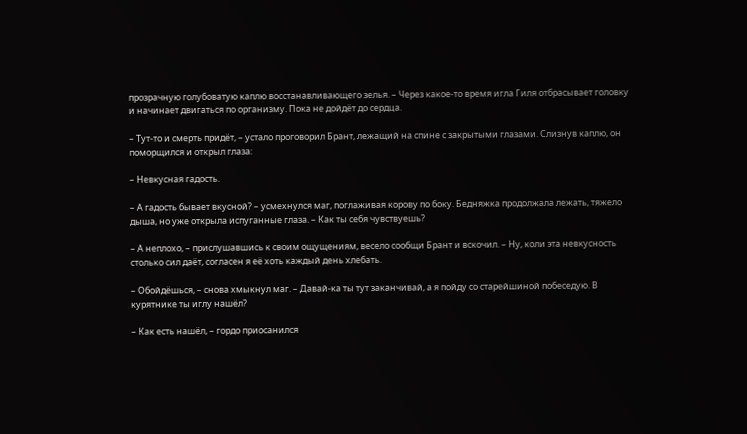прозрачную голубоватую каплю восстанавливающего зелья. – Через какое-то время игла Гиля отбрасывает головку и начинает двигаться по организму. Пока не дойдёт до сердца.

– Тут-то и смерть придёт, – устало проговорил Брант, лежащий на спине с закрытыми глазами. Слизнув каплю, он поморщился и открыл глаза:

– Невкусная гадость.

– А гадость бывает вкусной? – усмехнулся маг, поглаживая корову по боку. Бедняжка продолжала лежать, тяжело дыша, но уже открыла испуганные глаза. – Как ты себя чувствуешь?

– А неплохо, – прислушавшись к своим ощущениям, весело сообщи Брант и вскочил. – Ну, коли эта невкусность столько сил даёт, согласен я её хоть каждый день хлебать.

– Обойдёшься, – снова хмыкнул маг. – Давай-ка ты тут заканчивай, а я пойду со старейшиной побеседую. В курятнике ты иглу нашёл?

– Как есть нашёл, – гордо приосанился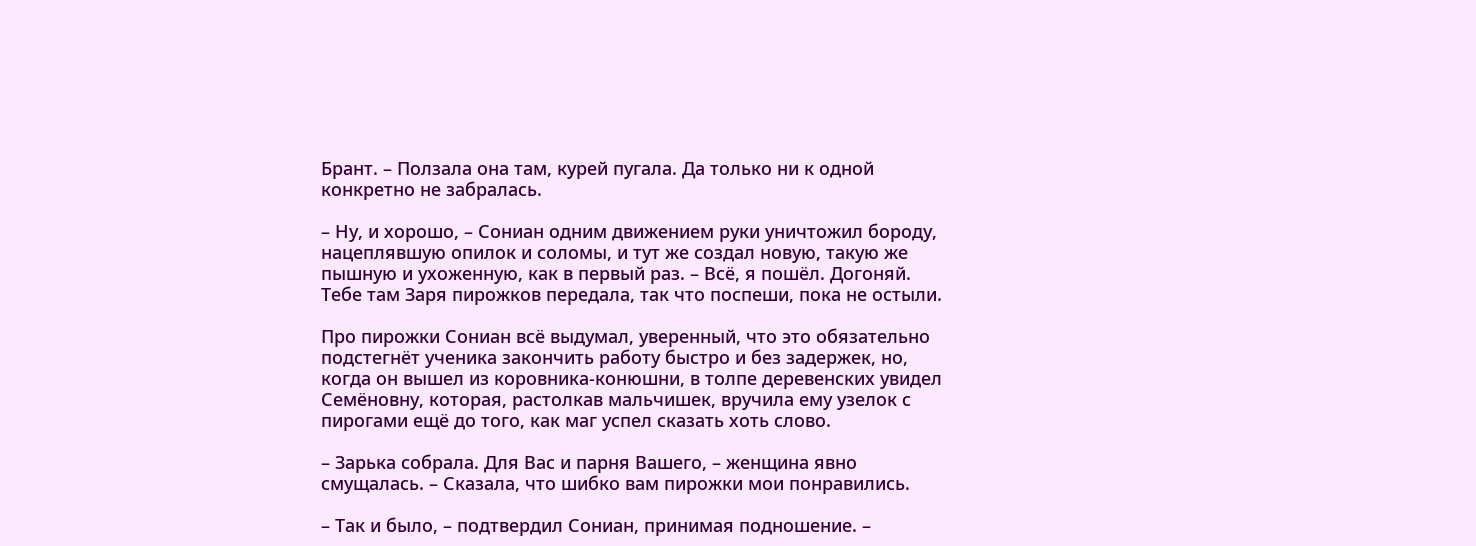Брант. – Ползала она там, курей пугала. Да только ни к одной конкретно не забралась.

– Ну, и хорошо, – Сониан одним движением руки уничтожил бороду, нацеплявшую опилок и соломы, и тут же создал новую, такую же пышную и ухоженную, как в первый раз. – Всё, я пошёл. Догоняй. Тебе там Заря пирожков передала, так что поспеши, пока не остыли.

Про пирожки Сониан всё выдумал, уверенный, что это обязательно подстегнёт ученика закончить работу быстро и без задержек, но, когда он вышел из коровника-конюшни, в толпе деревенских увидел Семёновну, которая, растолкав мальчишек, вручила ему узелок с пирогами ещё до того, как маг успел сказать хоть слово.

– Зарька собрала. Для Вас и парня Вашего, – женщина явно смущалась. – Сказала, что шибко вам пирожки мои понравились.

– Так и было, – подтвердил Сониан, принимая подношение. –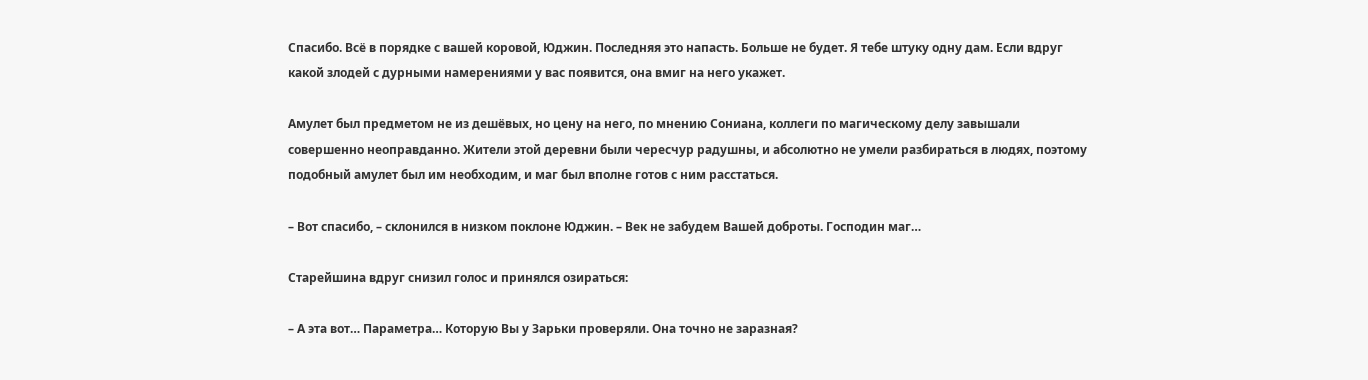Спасибо. Всё в порядке с вашей коровой, Юджин. Последняя это напасть. Больше не будет. Я тебе штуку одну дам. Если вдруг какой злодей с дурными намерениями у вас появится, она вмиг на него укажет.

Амулет был предметом не из дешёвых, но цену на него, по мнению Сониана, коллеги по магическому делу завышали совершенно неоправданно. Жители этой деревни были чересчур радушны, и абсолютно не умели разбираться в людях, поэтому подобный амулет был им необходим, и маг был вполне готов с ним расстаться.

– Вот спасибо, – склонился в низком поклоне Юджин. – Век не забудем Вашей доброты. Господин маг…

Старейшина вдруг снизил голос и принялся озираться:

– А эта вот… Параметра… Которую Вы у Зарьки проверяли. Она точно не заразная?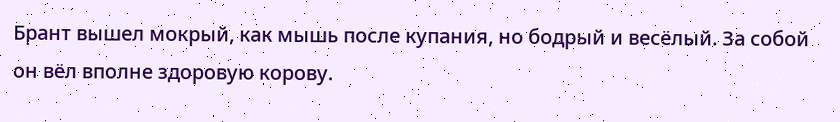Брант вышел мокрый, как мышь после купания, но бодрый и весёлый. За собой он вёл вполне здоровую корову.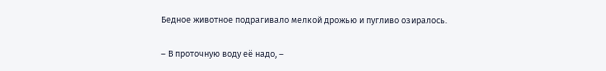Бедное животное подрагивало мелкой дрожью и пугливо озиралось.

– В проточную воду её надо, –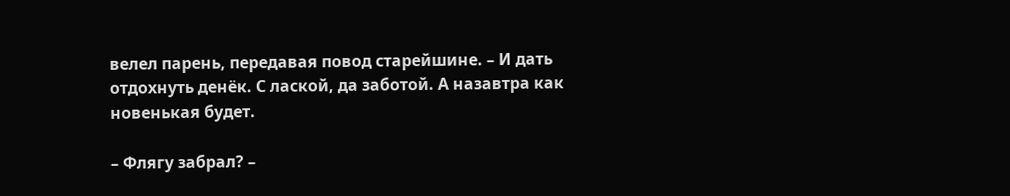велел парень, передавая повод старейшине. – И дать отдохнуть денёк. С лаской, да заботой. А назавтра как новенькая будет.

– Флягу забрал? –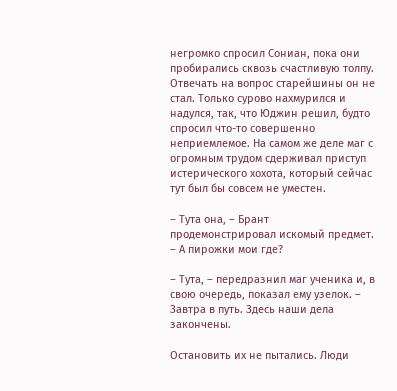негромко спросил Сониан, пока они пробирались сквозь счастливую толпу. Отвечать на вопрос старейшины он не стал. Только сурово нахмурился и надулся, так, что Юджин решил, будто спросил что-то совершенно неприемлемое. На самом же деле маг с огромным трудом сдерживал приступ истерического хохота, который сейчас тут был бы совсем не уместен.

– Тута она, – Брант продемонстрировал искомый предмет. – А пирожки мои где?

– Тута, – передразнил маг ученика и, в свою очередь, показал ему узелок. – Завтра в путь. Здесь наши дела закончены.

Остановить их не пытались. Люди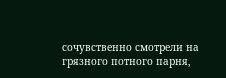сочувственно смотрели на грязного потного парня,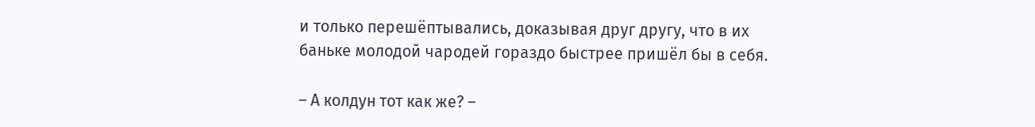и только перешёптывались, доказывая друг другу, что в их баньке молодой чародей гораздо быстрее пришёл бы в себя.

– А колдун тот как же? –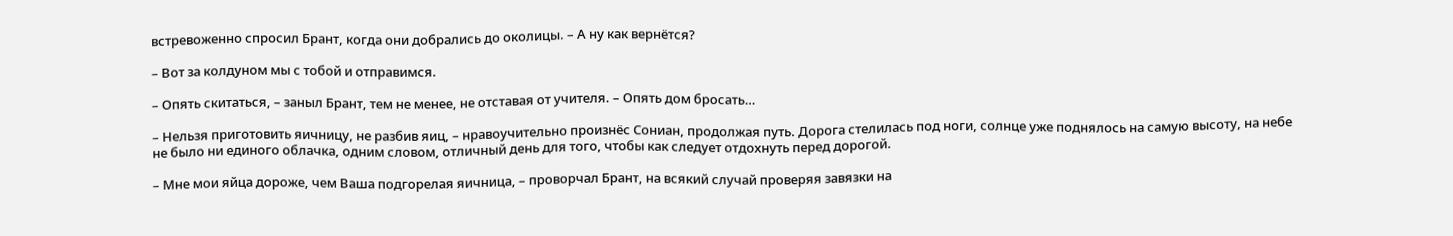встревоженно спросил Брант, когда они добрались до околицы. – А ну как вернётся?

– Вот за колдуном мы с тобой и отправимся.

– Опять скитаться, – заныл Брант, тем не менее, не отставая от учителя. – Опять дом бросать…

– Нельзя приготовить яичницу, не разбив яиц, – нравоучительно произнёс Сониан, продолжая путь. Дорога стелилась под ноги, солнце уже поднялось на самую высоту, на небе не было ни единого облачка, одним словом, отличный день для того, чтобы как следует отдохнуть перед дорогой.

– Мне мои яйца дороже, чем Ваша подгорелая яичница, – проворчал Брант, на всякий случай проверяя завязки на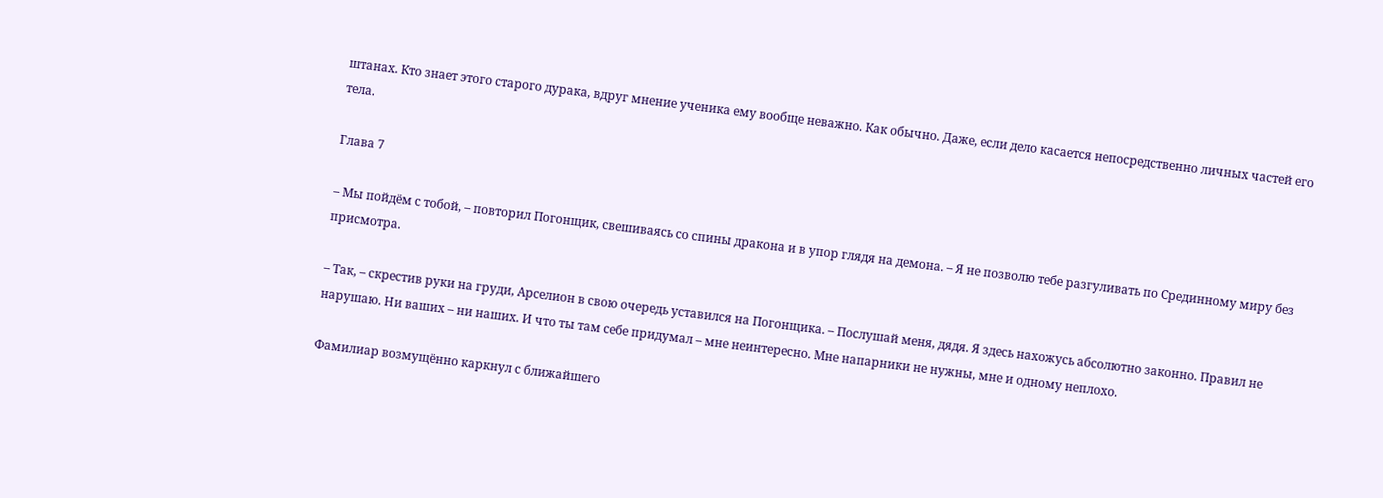штанах. Кто знает этого старого дурака, вдруг мнение ученика ему вообще неважно. Как обычно. Даже, если дело касается непосредственно личных частей его тела.

Глава 7

– Мы пойдём с тобой, – повторил Погонщик, свешиваясь со спины дракона и в упор глядя на демона. – Я не позволю тебе разгуливать по Срединному миру без присмотра.

– Так, – скрестив руки на груди, Арселион в свою очередь уставился на Погонщика. – Послушай меня, дядя. Я здесь нахожусь абсолютно законно. Правил не нарушаю. Ни ваших – ни наших. И что ты там себе придумал – мне неинтересно. Мне напарники не нужны, мне и одному неплохо.

Фамилиар возмущённо каркнул с ближайшего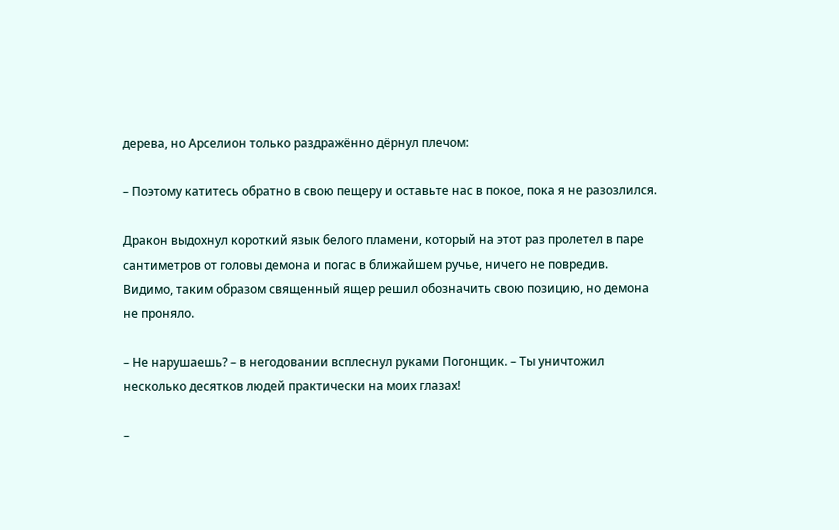дерева, но Арселион только раздражённо дёрнул плечом:

– Поэтому катитесь обратно в свою пещеру и оставьте нас в покое, пока я не разозлился.

Дракон выдохнул короткий язык белого пламени, который на этот раз пролетел в паре сантиметров от головы демона и погас в ближайшем ручье, ничего не повредив. Видимо, таким образом священный ящер решил обозначить свою позицию, но демона не проняло.

– Не нарушаешь? – в негодовании всплеснул руками Погонщик. – Ты уничтожил несколько десятков людей практически на моих глазах!

–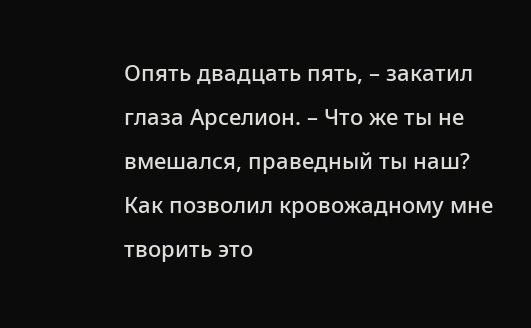Опять двадцать пять, – закатил глаза Арселион. – Что же ты не вмешался, праведный ты наш? Как позволил кровожадному мне творить это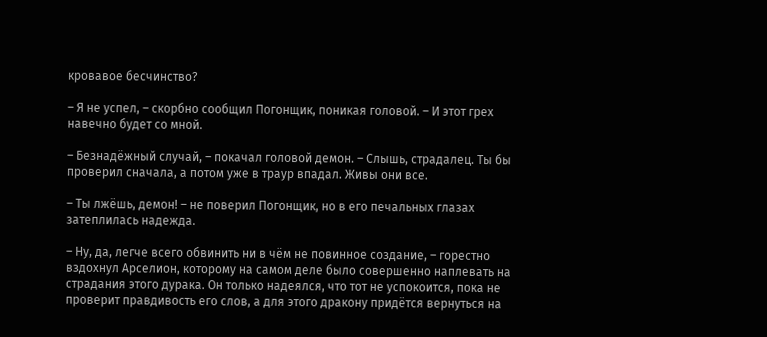кровавое бесчинство?

– Я не успел, – скорбно сообщил Погонщик, поникая головой. – И этот грех навечно будет со мной.

– Безнадёжный случай, – покачал головой демон. – Слышь, страдалец. Ты бы проверил сначала, а потом уже в траур впадал. Живы они все.

– Ты лжёшь, демон! – не поверил Погонщик, но в его печальных глазах затеплилась надежда.

– Ну, да, легче всего обвинить ни в чём не повинное создание, – горестно вздохнул Арселион, которому на самом деле было совершенно наплевать на страдания этого дурака. Он только надеялся, что тот не успокоится, пока не проверит правдивость его слов, а для этого дракону придётся вернуться на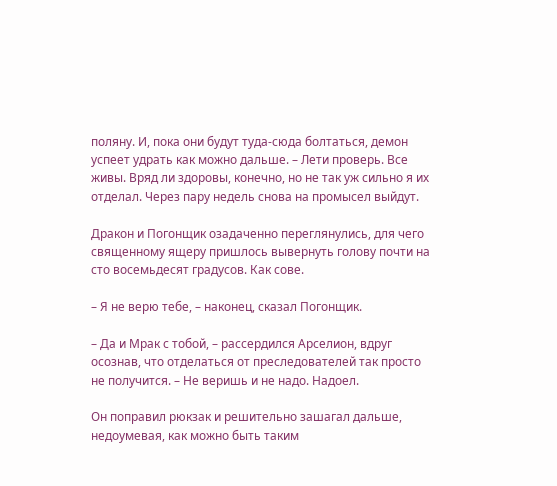поляну. И, пока они будут туда-сюда болтаться, демон успеет удрать как можно дальше. – Лети проверь. Все живы. Вряд ли здоровы, конечно, но не так уж сильно я их отделал. Через пару недель снова на промысел выйдут.

Дракон и Погонщик озадаченно переглянулись, для чего священному ящеру пришлось вывернуть голову почти на сто восемьдесят градусов. Как сове.

– Я не верю тебе, – наконец, сказал Погонщик.

– Да и Мрак с тобой, – рассердился Арселион, вдруг осознав, что отделаться от преследователей так просто не получится. – Не веришь и не надо. Надоел.

Он поправил рюкзак и решительно зашагал дальше, недоумевая, как можно быть таким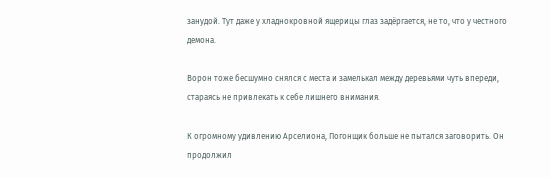занудой. Тут даже у хладнокровной ящерицы глаз задёргается, не то, что у честного демона.

Ворон тоже бесшумно снялся с места и замелькал между деревьями чуть впереди, стараясь не привлекать к себе лишнего внимания.

К огромному удивлению Арселиона, Погонщик больше не пытался заговорить. Он продолжил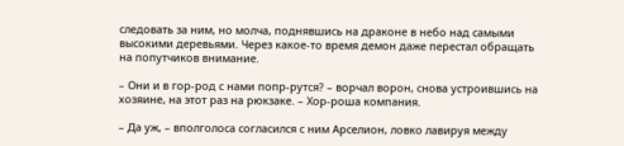следовать за ним, но молча, поднявшись на драконе в небо над самыми высокими деревьями. Через какое-то время демон даже перестал обращать на попутчиков внимание.

– Они и в гор-род с нами попр-рутся? – ворчал ворон, снова устроившись на хозяине, на этот раз на рюкзаке. – Хор-роша компания.

– Да уж, – вполголоса согласился с ним Арселион, ловко лавируя между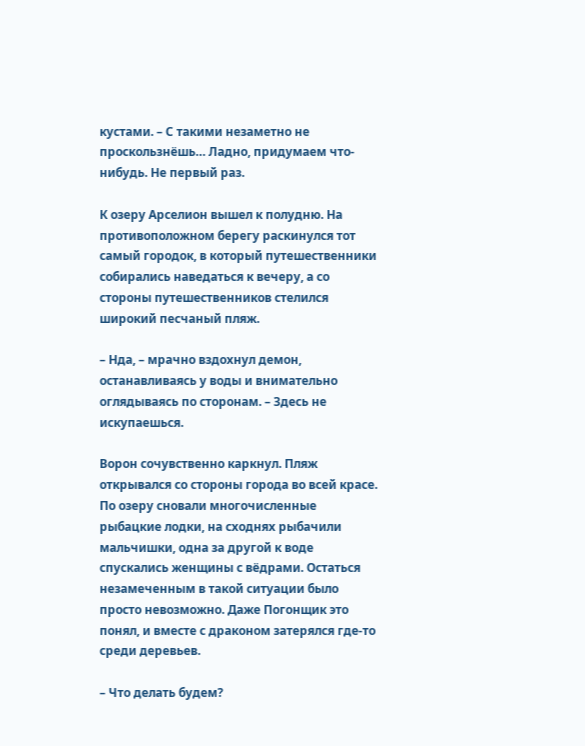кустами. – С такими незаметно не проскользнёшь… Ладно, придумаем что-нибудь. Не первый раз.

К озеру Арселион вышел к полудню. На противоположном берегу раскинулся тот самый городок, в который путешественники собирались наведаться к вечеру, а со стороны путешественников стелился широкий песчаный пляж.

– Нда, – мрачно вздохнул демон, останавливаясь у воды и внимательно оглядываясь по сторонам. – Здесь не искупаешься.

Ворон сочувственно каркнул. Пляж открывался со стороны города во всей красе. По озеру сновали многочисленные рыбацкие лодки, на сходнях рыбачили мальчишки, одна за другой к воде спускались женщины с вёдрами. Остаться незамеченным в такой ситуации было просто невозможно. Даже Погонщик это понял, и вместе с драконом затерялся где-то среди деревьев.

– Что делать будем?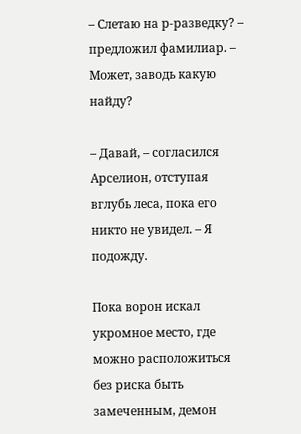– Слетаю на р-разведку? – предложил фамилиар. – Может, заводь какую найду?

– Давай, – согласился Арселион, отступая вглубь леса, пока его никто не увидел. – Я подожду.

Пока ворон искал укромное место, где можно расположиться без риска быть замеченным, демон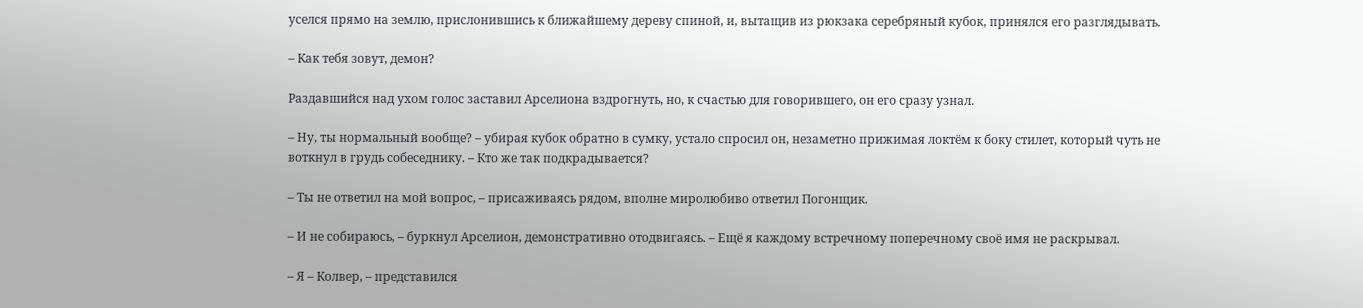уселся прямо на землю, прислонившись к ближайшему дереву спиной, и, вытащив из рюкзака серебряный кубок, принялся его разглядывать.

– Как тебя зовут, демон?

Раздавшийся над ухом голос заставил Арселиона вздрогнуть, но, к счастью для говорившего, он его сразу узнал.

– Ну, ты нормальный вообще? – убирая кубок обратно в сумку, устало спросил он, незаметно прижимая локтём к боку стилет, который чуть не воткнул в грудь собеседнику. – Кто же так подкрадывается?

– Ты не ответил на мой вопрос, – присаживаясь рядом, вполне миролюбиво ответил Погонщик.

– И не собираюсь, – буркнул Арселион, демонстративно отодвигаясь. – Ещё я каждому встречному поперечному своё имя не раскрывал.

– Я – Колвер, – представился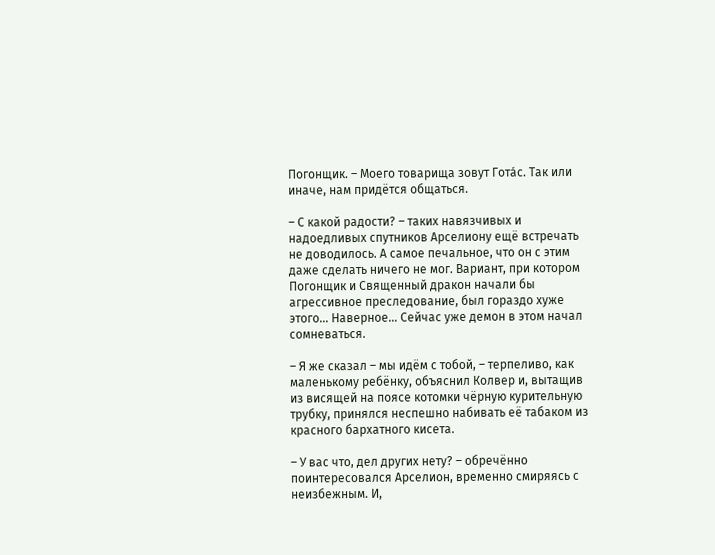Погонщик. – Моего товарища зовут Гота́с. Так или иначе, нам придётся общаться.

– С какой радости? – таких навязчивых и надоедливых спутников Арселиону ещё встречать не доводилось. А самое печальное, что он с этим даже сделать ничего не мог. Вариант, при котором Погонщик и Священный дракон начали бы агрессивное преследование, был гораздо хуже этого… Наверное… Сейчас уже демон в этом начал сомневаться.

– Я же сказал – мы идём с тобой, – терпеливо, как маленькому ребёнку, объяснил Колвер и, вытащив из висящей на поясе котомки чёрную курительную трубку, принялся неспешно набивать её табаком из красного бархатного кисета.

– У вас что, дел других нету? – обречённо поинтересовался Арселион, временно смиряясь с неизбежным. И,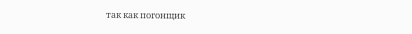так как погонщик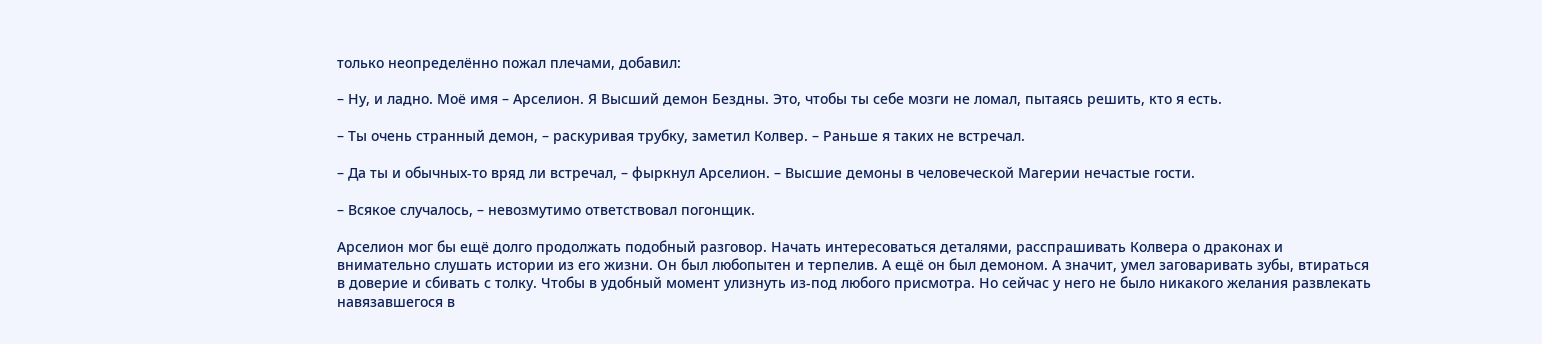только неопределённо пожал плечами, добавил:

– Ну, и ладно. Моё имя – Арселион. Я Высший демон Бездны. Это, чтобы ты себе мозги не ломал, пытаясь решить, кто я есть.

– Ты очень странный демон, – раскуривая трубку, заметил Колвер. – Раньше я таких не встречал.

– Да ты и обычных-то вряд ли встречал, – фыркнул Арселион. – Высшие демоны в человеческой Магерии нечастые гости.

– Всякое случалось, – невозмутимо ответствовал погонщик.

Арселион мог бы ещё долго продолжать подобный разговор. Начать интересоваться деталями, расспрашивать Колвера о драконах и внимательно слушать истории из его жизни. Он был любопытен и терпелив. А ещё он был демоном. А значит, умел заговаривать зубы, втираться в доверие и сбивать с толку. Чтобы в удобный момент улизнуть из-под любого присмотра. Но сейчас у него не было никакого желания развлекать навязавшегося в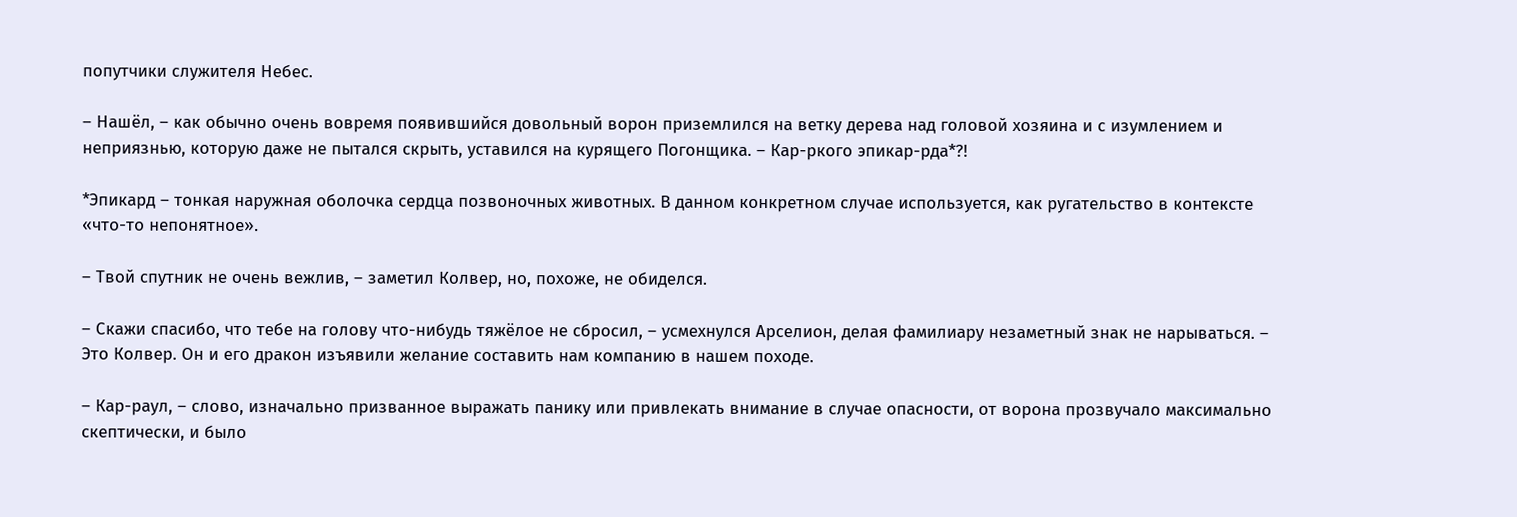попутчики служителя Небес.

– Нашёл, – как обычно очень вовремя появившийся довольный ворон приземлился на ветку дерева над головой хозяина и с изумлением и неприязнью, которую даже не пытался скрыть, уставился на курящего Погонщика. – Кар-ркого эпикар-рда*?!

*Эпикард – тонкая наружная оболочка сердца позвоночных животных. В данном конкретном случае используется, как ругательство в контексте «что-то непонятное».

– Твой спутник не очень вежлив, – заметил Колвер, но, похоже, не обиделся.

– Скажи спасибо, что тебе на голову что-нибудь тяжёлое не сбросил, – усмехнулся Арселион, делая фамилиару незаметный знак не нарываться. – Это Колвер. Он и его дракон изъявили желание составить нам компанию в нашем походе.

– Кар-раул, – слово, изначально призванное выражать панику или привлекать внимание в случае опасности, от ворона прозвучало максимально скептически, и было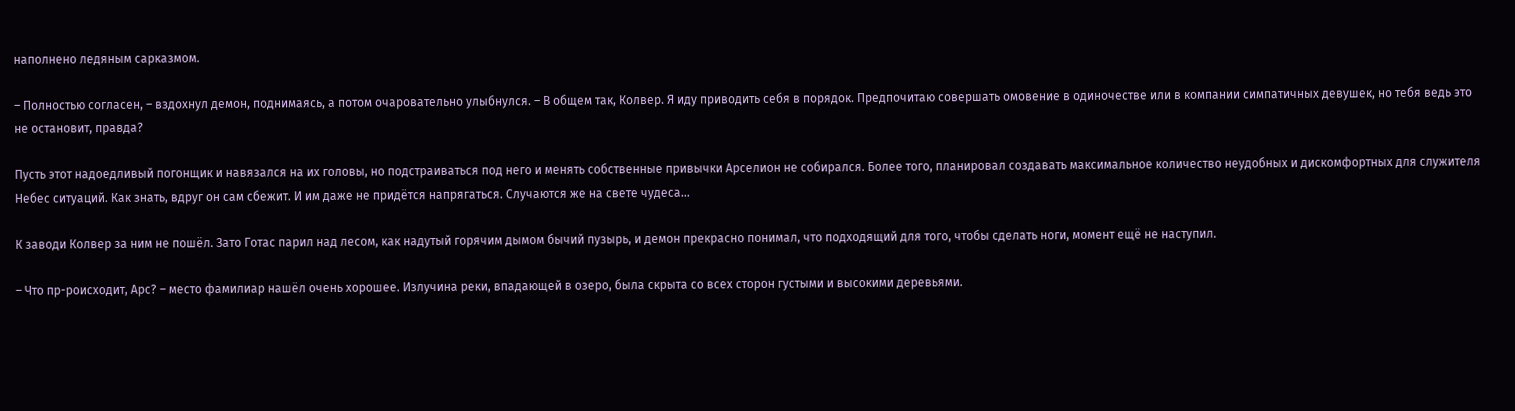наполнено ледяным сарказмом.

– Полностью согласен, – вздохнул демон, поднимаясь, а потом очаровательно улыбнулся. – В общем так, Колвер. Я иду приводить себя в порядок. Предпочитаю совершать омовение в одиночестве или в компании симпатичных девушек, но тебя ведь это не остановит, правда?

Пусть этот надоедливый погонщик и навязался на их головы, но подстраиваться под него и менять собственные привычки Арселион не собирался. Более того, планировал создавать максимальное количество неудобных и дискомфортных для служителя Небес ситуаций. Как знать, вдруг он сам сбежит. И им даже не придётся напрягаться. Случаются же на свете чудеса…

К заводи Колвер за ним не пошёл. Зато Готас парил над лесом, как надутый горячим дымом бычий пузырь, и демон прекрасно понимал, что подходящий для того, чтобы сделать ноги, момент ещё не наступил.

– Что пр-роисходит, Арс? – место фамилиар нашёл очень хорошее. Излучина реки, впадающей в озеро, была скрыта со всех сторон густыми и высокими деревьями.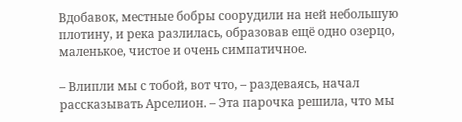Вдобавок, местные бобры соорудили на ней небольшую плотину, и река разлилась, образовав ещё одно озерцо, маленькое, чистое и очень симпатичное.

– Влипли мы с тобой, вот что, – раздеваясь, начал рассказывать Арселион. – Эта парочка решила, что мы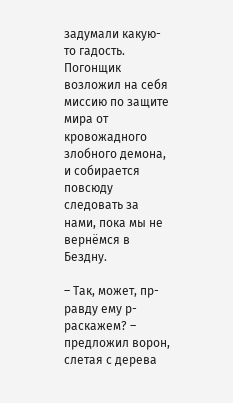задумали какую-то гадость. Погонщик возложил на себя миссию по защите мира от кровожадного злобного демона, и собирается повсюду следовать за нами, пока мы не вернёмся в Бездну.

– Так, может, пр-равду ему р-раскажем? – предложил ворон, слетая с дерева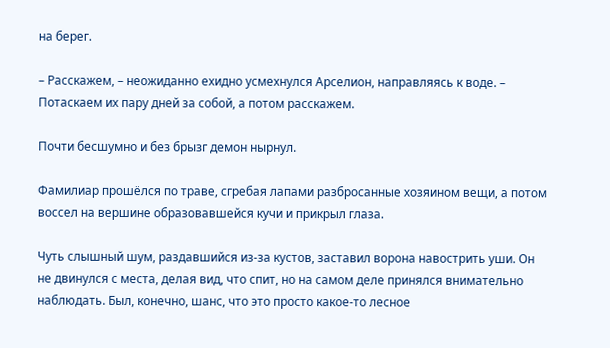на берег.

– Расскажем, – неожиданно ехидно усмехнулся Арселион, направляясь к воде. – Потаскаем их пару дней за собой, а потом расскажем.

Почти бесшумно и без брызг демон нырнул.

Фамилиар прошёлся по траве, сгребая лапами разбросанные хозяином вещи, а потом воссел на вершине образовавшейся кучи и прикрыл глаза.

Чуть слышный шум, раздавшийся из-за кустов, заставил ворона навострить уши. Он не двинулся с места, делая вид, что спит, но на самом деле принялся внимательно наблюдать. Был, конечно, шанс, что это просто какое-то лесное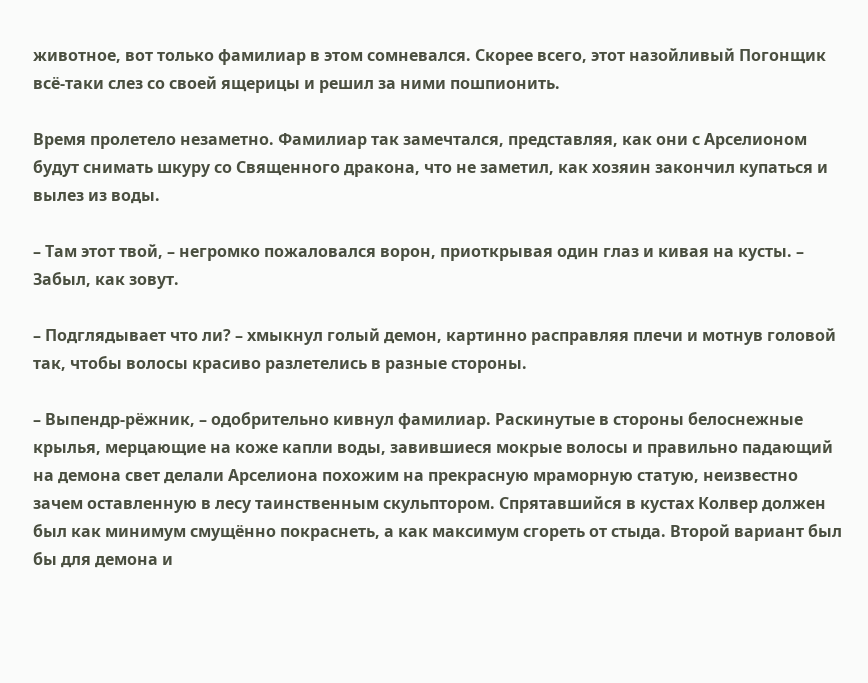животное, вот только фамилиар в этом сомневался. Скорее всего, этот назойливый Погонщик всё-таки слез со своей ящерицы и решил за ними пошпионить.

Время пролетело незаметно. Фамилиар так замечтался, представляя, как они с Арселионом будут снимать шкуру со Священного дракона, что не заметил, как хозяин закончил купаться и вылез из воды.

– Там этот твой, – негромко пожаловался ворон, приоткрывая один глаз и кивая на кусты. – Забыл, как зовут.

– Подглядывает что ли? – хмыкнул голый демон, картинно расправляя плечи и мотнув головой так, чтобы волосы красиво разлетелись в разные стороны.

– Выпендр-рёжник, – одобрительно кивнул фамилиар. Раскинутые в стороны белоснежные крылья, мерцающие на коже капли воды, завившиеся мокрые волосы и правильно падающий на демона свет делали Арселиона похожим на прекрасную мраморную статую, неизвестно зачем оставленную в лесу таинственным скульптором. Спрятавшийся в кустах Колвер должен был как минимум смущённо покраснеть, а как максимум сгореть от стыда. Второй вариант был бы для демона и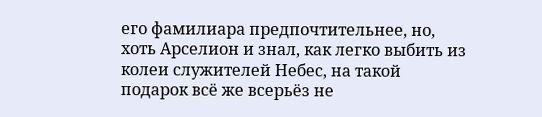его фамилиара предпочтительнее, но, хоть Арселион и знал, как легко выбить из колеи служителей Небес, на такой подарок всё же всерьёз не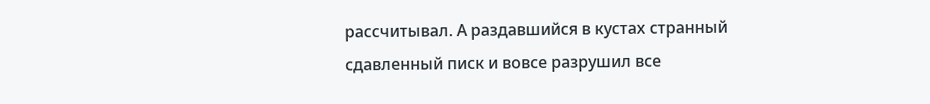рассчитывал. А раздавшийся в кустах странный сдавленный писк и вовсе разрушил все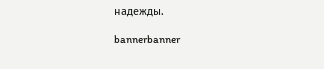надежды.

bannerbanner